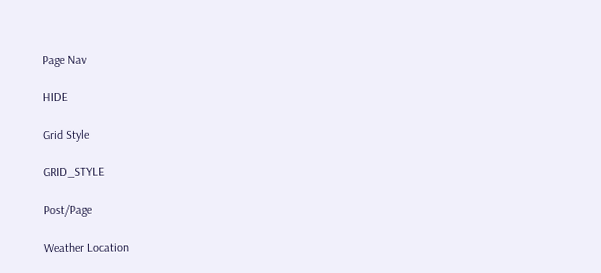Page Nav

HIDE

Grid Style

GRID_STYLE

Post/Page

Weather Location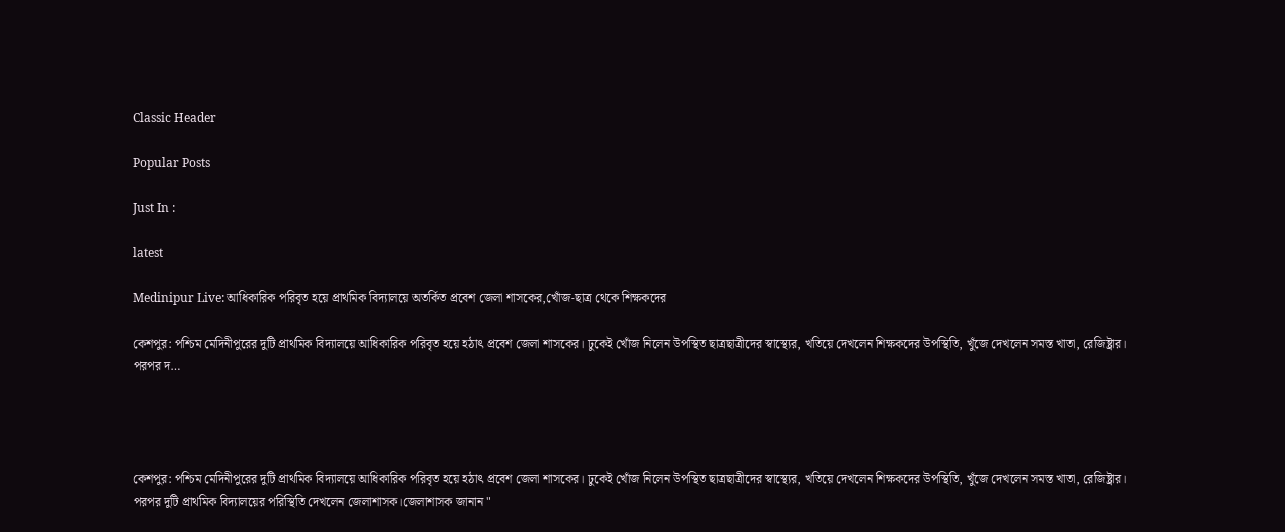Classic Header

Popular Posts

Just In :

latest

Medinipur Live: আধিকারিক পরিবৃত হয়ে প্রাথমিক বিদ্যালয়ে অতর্কিত প্রবেশ জেলা শাসকের,খোঁজ-ছাত্র থেকে শিক্ষকদের

কেশপুর: পশ্চিম মেদিনীপুরের দুটি প্রাথমিক বিদ্যালয়ে আধিকারিক পরিবৃত হয়ে হঠাৎ প্রবেশ জেলা শাসকের। ঢুকেই খোঁজ নিলেন উপস্থিত ছাত্রছাত্রীদের স্বাস্থ্যের, খতিয়ে দেখলেন শিক্ষকদের উপস্থিতি, খুঁজে দেখলেন সমস্ত খাতা, রেজিষ্ট্রার। পরপর দ…




কেশপুর: পশ্চিম মেদিনীপুরের দুটি প্রাথমিক বিদ্যালয়ে আধিকারিক পরিবৃত হয়ে হঠাৎ প্রবেশ জেলা শাসকের। ঢুকেই খোঁজ নিলেন উপস্থিত ছাত্রছাত্রীদের স্বাস্থ্যের, খতিয়ে দেখলেন শিক্ষকদের উপস্থিতি, খুঁজে দেখলেন সমস্ত খাতা, রেজিষ্ট্রার। পরপর দুটি প্রাথমিক বিদ্যালয়ের পরিস্থিতি দেখলেন জেলাশাসক।জেলাশাসক জানান "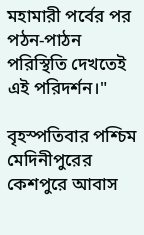মহামারী পর্বের পর পঠন-পাঠন পরিস্থিতি দেখতেই এই পরিদর্শন।"

বৃহস্পতিবার পশ্চিম মেদিনীপুরের কেশপুরে আবাস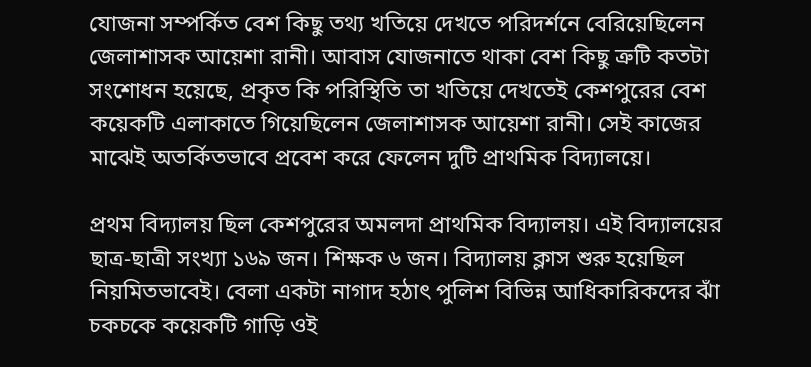যোজনা সম্পর্কিত বেশ কিছু তথ্য খতিয়ে দেখতে পরিদর্শনে বেরিয়েছিলেন জেলাশাসক আয়েশা রানী। আবাস যোজনাতে থাকা বেশ কিছু ত্রুটি কতটা সংশোধন হয়েছে, প্রকৃত কি পরিস্থিতি তা খতিয়ে দেখতেই কেশপুরের বেশ কয়েকটি এলাকাতে গিয়েছিলেন জেলাশাসক আয়েশা রানী। সেই কাজের মাঝেই অতর্কিতভাবে প্রবেশ করে ফেলেন দুটি প্রাথমিক বিদ্যালয়ে।

প্রথম বিদ্যালয় ছিল কেশপুরের অমলদা প্রাথমিক বিদ্যালয়। এই বিদ্যালয়ের ছাত্র-ছাত্রী সংখ্যা ১৬৯ জন। শিক্ষক ৬ জন। বিদ্যালয় ক্লাস শুরু হয়েছিল নিয়মিতভাবেই। বেলা একটা নাগাদ হঠাৎ পুলিশ বিভিন্ন আধিকারিকদের ঝাঁ চকচকে কয়েকটি গাড়ি ওই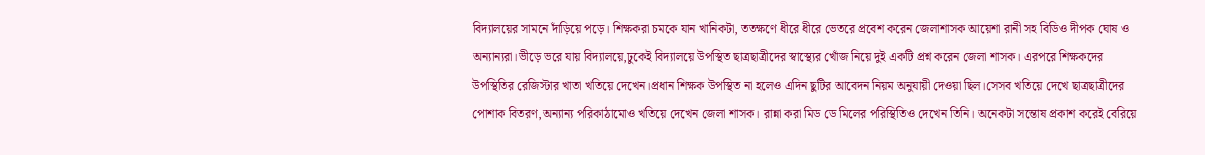বিদ্যালয়ের সামনে দাঁড়িয়ে পড়ে। শিক্ষকরা চমকে যান খানিকটা, ততক্ষণে ধীরে ধীরে ভেতরে প্রবেশ করেন জেলাশাসক আয়েশা রানী সহ বিডিও দীপক ঘোষ ও অন্যান্যরা।ভীড়ে ভরে যায় বিদ্যালয়ে,ঢুকেই বিদ্যালয়ে উপস্থিত ছাত্রছাত্রীদের স্বাস্থ্যের খোঁজ নিয়ে দুই একটি প্রশ্ন করেন জেলা শাসক। এরপরে শিক্ষকদের উপস্থিতির রেজিস্টার খাতা খতিয়ে দেখেন।প্রধান শিক্ষক উপস্থিত না হলেও এদিন ছুটির আবেদন নিয়ম অনুযায়ী দেওয়া ছিল।সেসব খতিয়ে দেখে ছাত্রছাত্রীদের পোশাক বিতরণ,অন্যান্য পরিকাঠামোও খতিয়ে দেখেন জেলা শাসক। রান্না করা মিড ডে মিলের পরিস্থিতিও দেখেন তিনি। অনেকটা সন্তোষ প্রকাশ করেই বেরিয়ে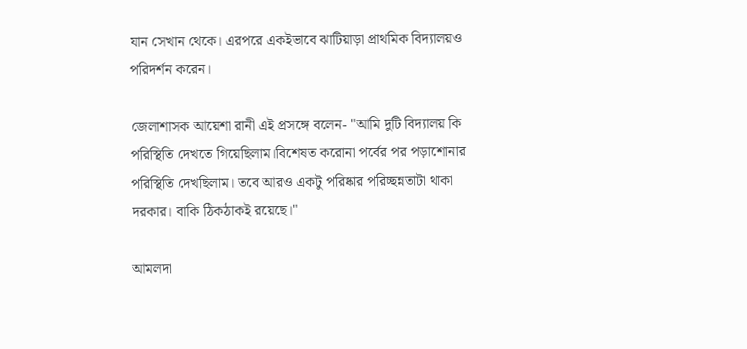যান সেখান থেকে। এরপরে একইভাবে ঝাটিয়াড়া প্রাথমিক বিদ্যালয়ও পরিদর্শন করেন।

জেলাশাসক আয়েশা রানী এই প্রসঙ্গে বলেন- "আমি দুটি বিদ্যালয় কি পরিস্থিতি দেখতে গিয়েছিলাম।বিশেষত করোনা পর্বের পর পড়াশোনার পরিস্থিতি দেখছিলাম। তবে আরও একটু পরিষ্কার পরিচ্ছন্নতাটা থাকা দরকার। বাকি ঠিকঠাকই রয়েছে।"

আমলদা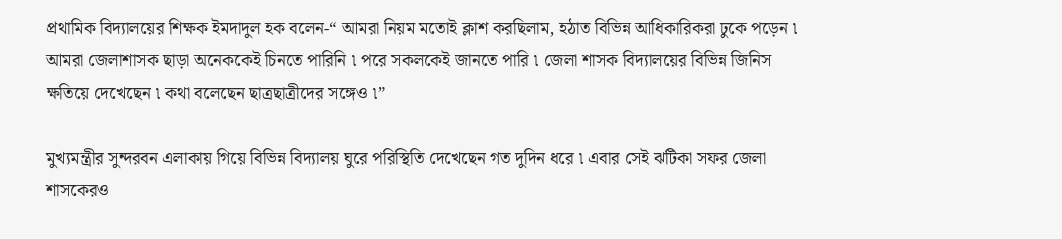প্রথামিক বিদ্যালয়ের শিক্ষক ইমদাদুল হক বলেন-“ আমরা নিয়ম মতোই ক্লাশ করছিলাম, হঠাত বিভিন্ন আধিকারিকরা ঢুকে পড়েন ৷ আমরা জেলাশাসক ছাড়া অনেককেই চিনতে পারিনি ৷ পরে সকলকেই জানতে পারি ৷ জেলা শাসক বিদ্যালয়ের বিভিন্ন জিনিস ক্ষতিয়ে দেখেছেন ৷ কথা বলেছেন ছাত্রছাত্রীদের সঙ্গেও ৷”

মুখ্যমন্ত্রীর সুন্দরবন এলাকায় গিয়ে বিভিন্ন বিদ্যালয় ঘুরে পরিস্থিতি দেখেছেন গত দুদিন ধরে ৷ এবার সেই ঝটিকা সফর জেলা শাসকেরও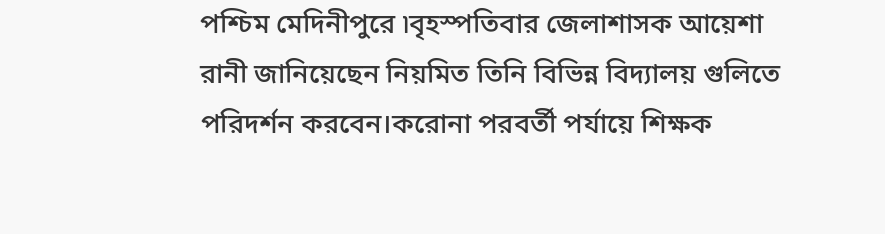পশ্চিম মেদিনীপুরে ৷বৃহস্পতিবার জেলাশাসক আয়েশা রানী জানিয়েছেন নিয়মিত তিনি বিভিন্ন বিদ্যালয় গুলিতে পরিদর্শন করবেন।করোনা পরবর্তী পর্যায়ে শিক্ষক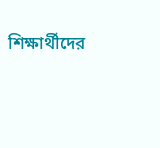শিক্ষার্থীদের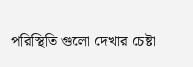পরিস্থিতি গুলো দেখার চেষ্টা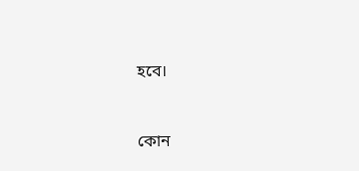হবে।



কোন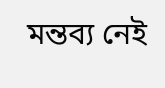মন্তব্য নেই